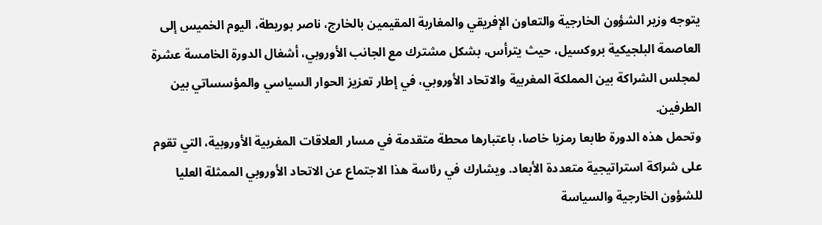يتوجه وزير الشؤون الخارجية والتعاون الإفريقي والمغاربة المقيمين بالخارج، ناصر بوريطة، اليوم الخميس إلى العاصمة البلجيكية بروكسيل، حيث يترأس، بشكل مشترك مع الجانب الأوروبي، أشغال الدورة الخامسة عشرة لمجلس الشراكة بين المملكة المغربية والاتحاد الأوروبي، في إطار تعزيز الحوار السياسي والمؤسساتي بين الطرفين.
وتحمل هذه الدورة طابعا رمزيا خاصا، باعتبارها محطة متقدمة في مسار العلاقات المغربية الأوروبية، التي تقوم على شراكة استراتيجية متعددة الأبعاد. ويشارك في رئاسة هذا الاجتماع عن الاتحاد الأوروبي الممثلة العليا للشؤون الخارجية والسياسة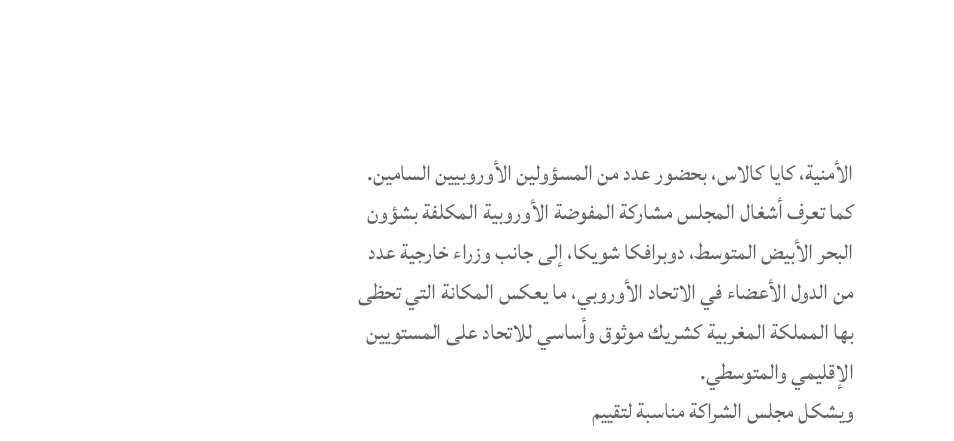الأمنية، كايا كالاس، بحضور عدد من المسؤولين الأوروبيين السامين.
كما تعرف أشغال المجلس مشاركة المفوضة الأوروبية المكلفة بشؤون البحر الأبيض المتوسط، دوبرافكا شويكا، إلى جانب وزراء خارجية عدد من الدول الأعضاء في الاتحاد الأوروبي، ما يعكس المكانة التي تحظى بها المملكة المغربية كشريك موثوق وأساسي للاتحاد على المستويين الإقليمي والمتوسطي.
ويشكل مجلس الشراكة مناسبة لتقييم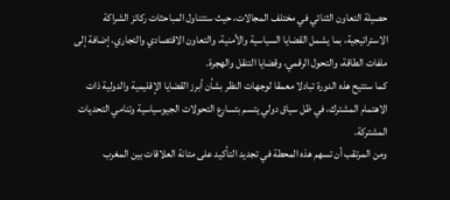حصيلة التعاون الثنائي في مختلف المجالات، حيث ستتناول المباحثات ركائز الشراكة الاستراتيجية، بما يشمل القضايا السياسية والأمنية، والتعاون الاقتصادي والتجاري، إضافة إلى ملفات الطاقة، والتحول الرقمي، وقضايا التنقل والهجرة.
كما ستتيح هذه الدورة تبادلا معمقا لوجهات النظر بشأن أبرز القضايا الإقليمية والدولية ذات الاهتمام المشترك، في ظل سياق دولي يتسم بتسارع التحولات الجيوسياسية وتنامي التحديات المشتركة.
ومن المرتقب أن تسهم هذه المحطة في تجديد التأكيد على متانة العلاقات بين المغرب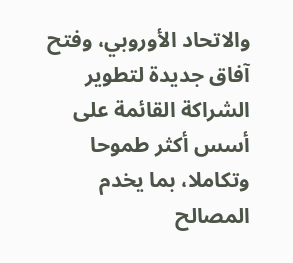والاتحاد الأوروبي، وفتح آفاق جديدة لتطوير الشراكة القائمة على أسس أكثر طموحا وتكاملا، بما يخدم المصالح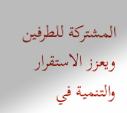المشتركة للطرفين ويعزز الاستقرار والتنمية في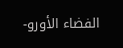الفضاء الأورو-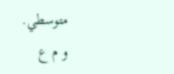متوسطي.
و م ع